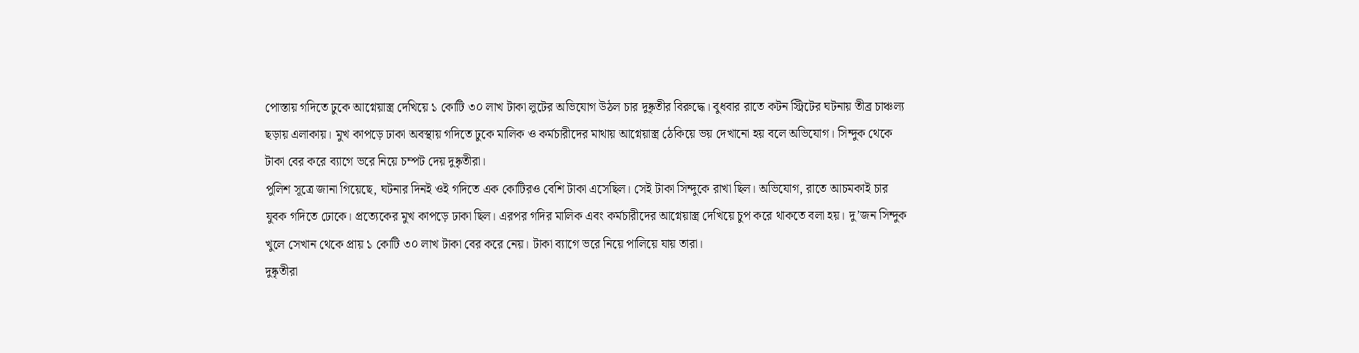পোস্তায় গদিতে ঢুকে আগ্নেয়াস্ত্র দেখিয়ে ১ কোটি ৩০ লাখ টাকা লুটের অভিযোগ উঠল চার দুষ্কৃতীর বিরুদ্ধে। বুধবার রাতে কটন স্ট্রিটের ঘটনায় তীব্র চাঞ্চল্য ছড়ায় এলাকায়। মুখ কাপড়ে ঢাকা অবস্থায় গদিতে ঢুকে মালিক ও কর্মচারীদের মাথায় আগ্নেয়াস্ত্র ঠেকিয়ে ভয় দেখানো হয় বলে অভিযোগ। সিন্দুক থেকে টাকা বের করে ব্যাগে ভরে নিয়ে চম্পট দেয় দুষ্কৃতীরা।
পুলিশ সূত্রে জানা গিয়েছে, ঘটনার দিনই ওই গদিতে এক কোটিরও বেশি টাকা এসেছিল। সেই টাকা সিন্দুকে রাখা ছিল। অভিযোগ, রাতে আচমকাই চার যুবক গদিতে ঢোকে। প্রত্যেকের মুখ কাপড়ে ঢাকা ছিল। এরপর গদির মালিক এবং কর্মচারীদের আগ্নেয়াস্ত্র দেখিয়ে চুপ করে থাকতে বলা হয়। দু’জন সিন্দুক খুলে সেখান থেকে প্রায় ১ কোটি ৩০ লাখ টাকা বের করে নেয়। টাকা ব্যাগে ভরে নিয়ে পালিয়ে যায় তারা।
দুষ্কৃতীরা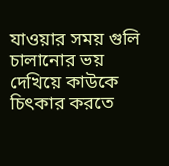যাওয়ার সময় গুলি চালানোর ভয় দেখিয়ে কাউকে চিৎকার করতে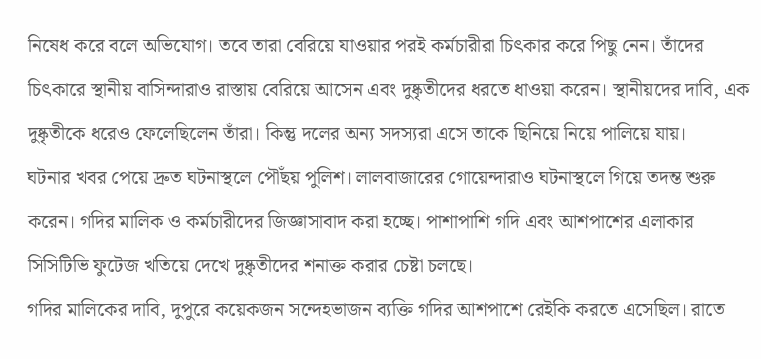নিষেধ করে বলে অভিযোগ। তবে তারা বেরিয়ে যাওয়ার পরই কর্মচারীরা চিৎকার করে পিছু নেন। তাঁদের চিৎকারে স্থানীয় বাসিন্দারাও রাস্তায় বেরিয়ে আসেন এবং দুষ্কৃতীদের ধরতে ধাওয়া করেন। স্থানীয়দের দাবি, এক দুষ্কৃতীকে ধরেও ফেলেছিলেন তাঁরা। কিন্তু দলের অন্য সদস্যরা এসে তাকে ছিনিয়ে নিয়ে পালিয়ে যায়।
ঘটনার খবর পেয়ে দ্রুত ঘটনাস্থলে পৌঁছয় পুলিশ। লালবাজারের গোয়েন্দারাও ঘটনাস্থলে গিয়ে তদন্ত শুরু করেন। গদির মালিক ও কর্মচারীদের জিজ্ঞাসাবাদ করা হচ্ছে। পাশাপাশি গদি এবং আশপাশের এলাকার সিসিটিভি ফুটেজ খতিয়ে দেখে দুষ্কৃতীদের শনাক্ত করার চেষ্টা চলছে।
গদির মালিকের দাবি, দুপুরে কয়েকজন সন্দেহভাজন ব্যক্তি গদির আশপাশে রেইকি করতে এসেছিল। রাতে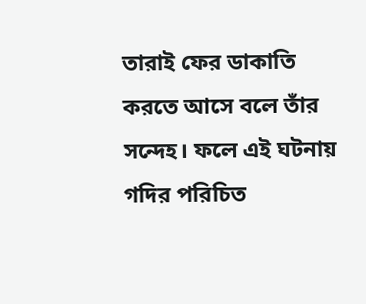তারাই ফের ডাকাতি করতে আসে বলে তাঁর সন্দেহ। ফলে এই ঘটনায় গদির পরিচিত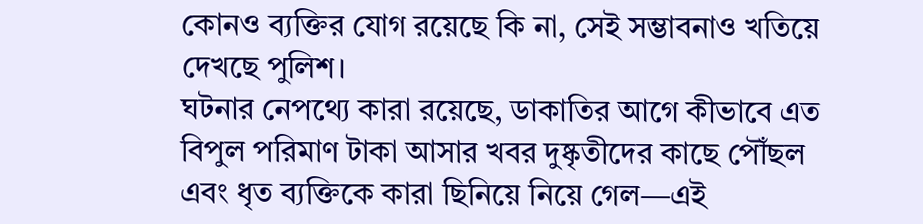কোনও ব্যক্তির যোগ রয়েছে কি না, সেই সম্ভাবনাও খতিয়ে দেখছে পুলিশ।
ঘটনার নেপথ্যে কারা রয়েছে, ডাকাতির আগে কীভাবে এত বিপুল পরিমাণ টাকা আসার খবর দুষ্কৃতীদের কাছে পৌঁছল এবং ধৃত ব্যক্তিকে কারা ছিনিয়ে নিয়ে গেল—এই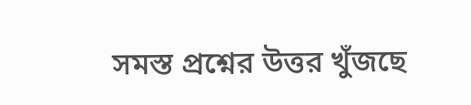সমস্ত প্রশ্নের উত্তর খুঁজছে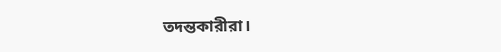তদন্তকারীরা।